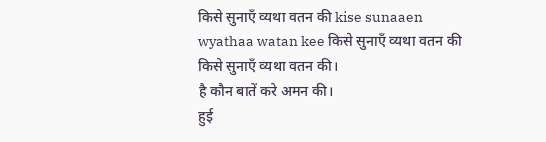किसे सुनाएँ व्यथा वतन की kise sunaaen wyathaa watan kee किसे सुनाएँ व्यथा वतन की
किसे सुनाएँ व्यथा वतन की।
है कौन बातें करे अमन की।
हुई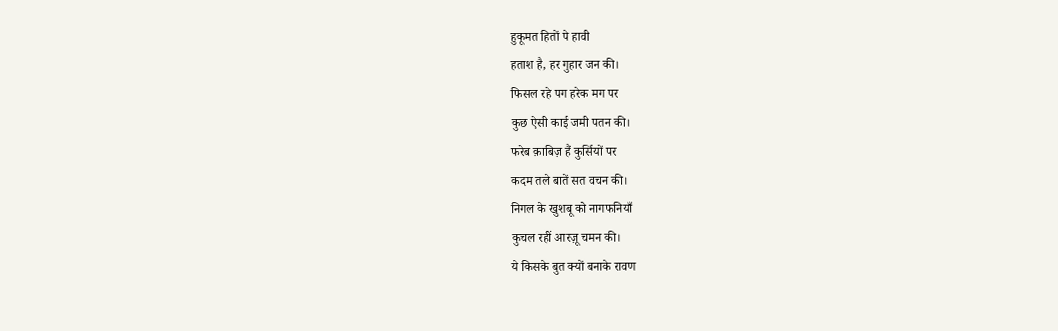हुकूमत हितों पे हावी
हताश है, हर गुहार जन की।
फिसल रहे पग हरेक मग पर
कुछ ऐसी काई जमी पतन की।
फरेब क़ाबिज़ हैं कुर्सियों पर
कदम तले बातें सत वचन की।
निगल के खुशबू को नागफनियाँ
कुचल रहीं आरज़ू चमन की।
ये किसके बुत क्यों बनाके रावण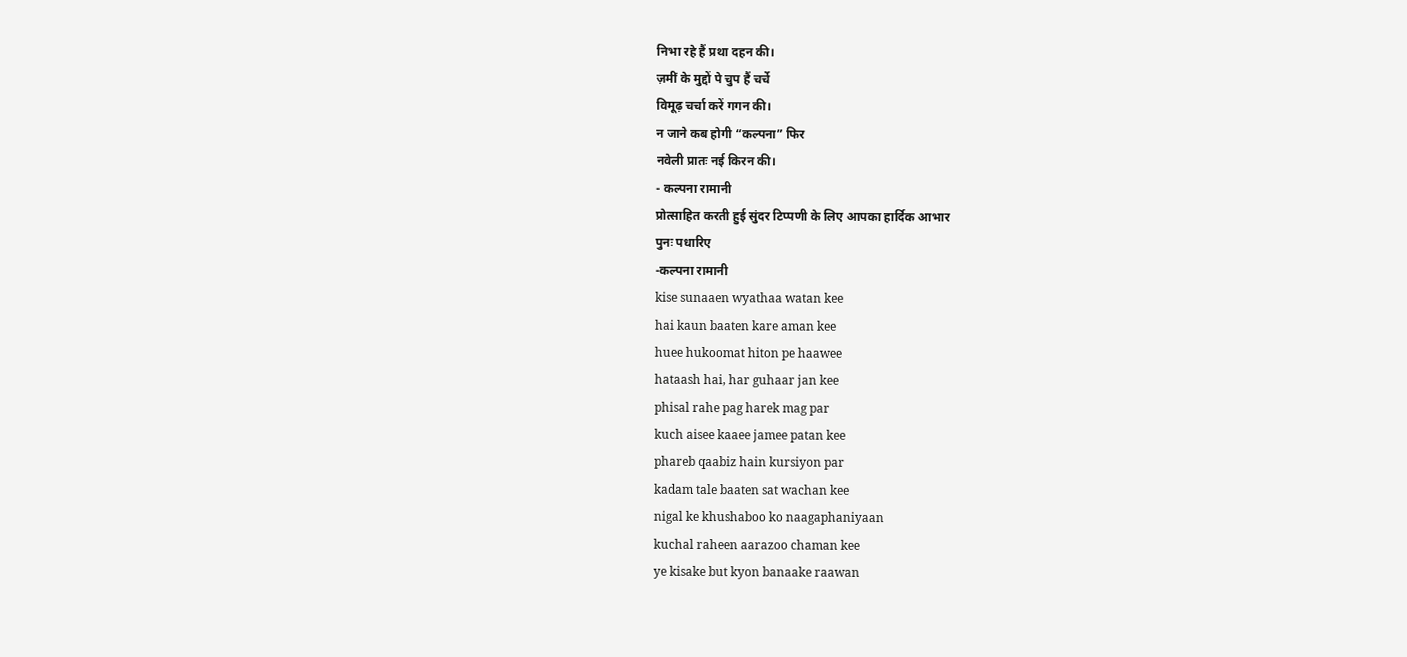निभा रहे हैं प्रथा दहन की।
ज़मीं के मुद्दों पे चुप हैं चर्चे
विमूढ़ चर्चा करें गगन की।
न जाने कब होगी “कल्पना” फिर
नवेली प्रातः नई किरन की।
- कल्पना रामानी
प्रोत्साहित करती हुई सुंदर टिप्पणी के लिए आपका हार्दिक आभार
पुनः पधारिए
-कल्पना रामानी
kise sunaaen wyathaa watan kee
hai kaun baaten kare aman kee
huee hukoomat hiton pe haawee
hataash hai, har guhaar jan kee
phisal rahe pag harek mag par
kuch aisee kaaee jamee patan kee
phareb qaabiz hain kursiyon par
kadam tale baaten sat wachan kee
nigal ke khushaboo ko naagaphaniyaan
kuchal raheen aarazoo chaman kee
ye kisake but kyon banaake raawan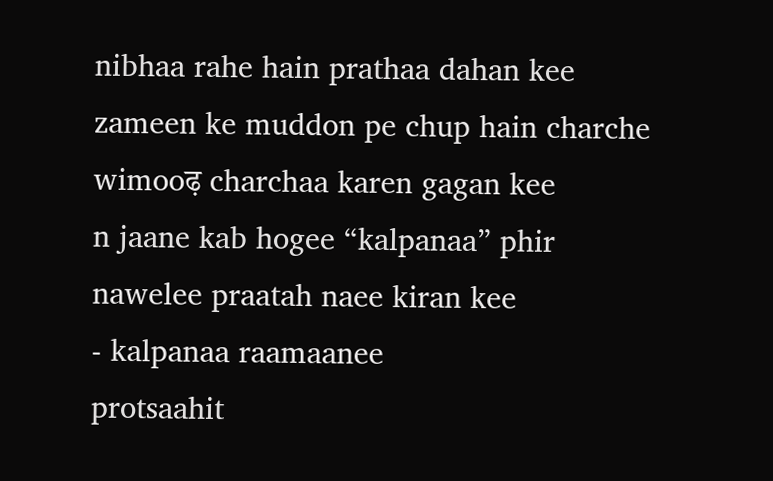nibhaa rahe hain prathaa dahan kee
zameen ke muddon pe chup hain charche
wimooढ़ charchaa karen gagan kee
n jaane kab hogee “kalpanaa” phir
nawelee praatah naee kiran kee
- kalpanaa raamaanee
protsaahit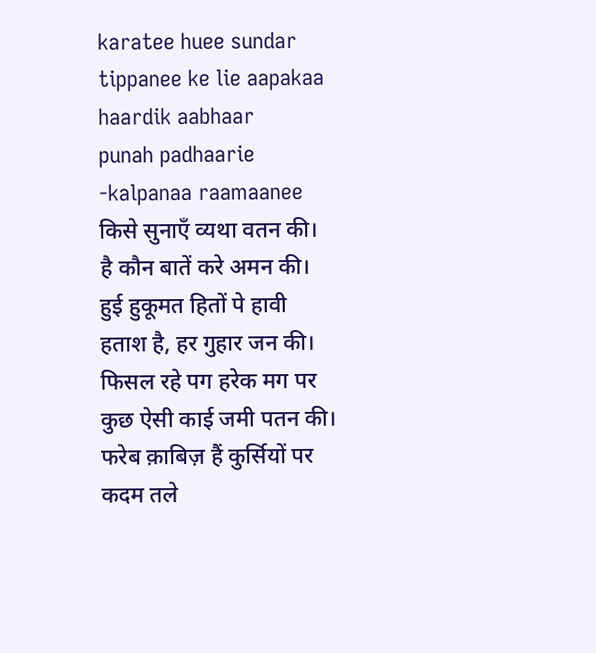karatee huee sundar tippanee ke lie aapakaa haardik aabhaar
punah padhaarie
-kalpanaa raamaanee
किसे सुनाएँ व्यथा वतन की।
है कौन बातें करे अमन की।
हुई हुकूमत हितों पे हावी
हताश है, हर गुहार जन की।
फिसल रहे पग हरेक मग पर
कुछ ऐसी काई जमी पतन की।
फरेब क़ाबिज़ हैं कुर्सियों पर
कदम तले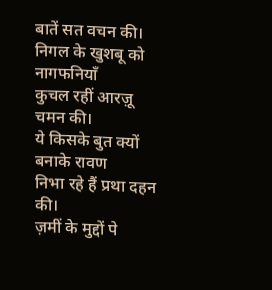बातें सत वचन की।
निगल के खुशबू को नागफनियाँ
कुचल रहीं आरज़ू चमन की।
ये किसके बुत क्यों बनाके रावण
निभा रहे हैं प्रथा दहन की।
ज़मीं के मुद्दों पे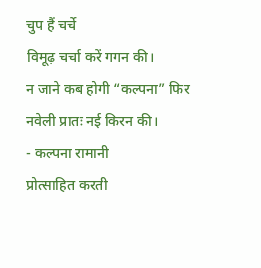चुप हैं चर्चे
विमूढ़ चर्चा करें गगन की।
न जाने कब होगी “कल्पना” फिर
नवेली प्रातः नई किरन की।
- कल्पना रामानी
प्रोत्साहित करती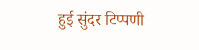हुई सुंदर टिप्पणी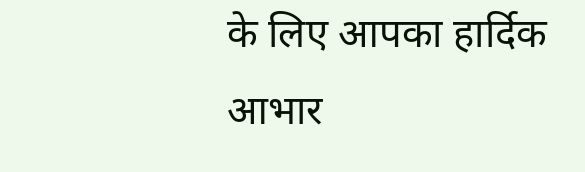के लिए आपका हार्दिक आभार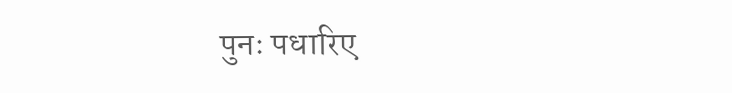पुनः पधारिए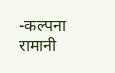-कल्पना रामानी